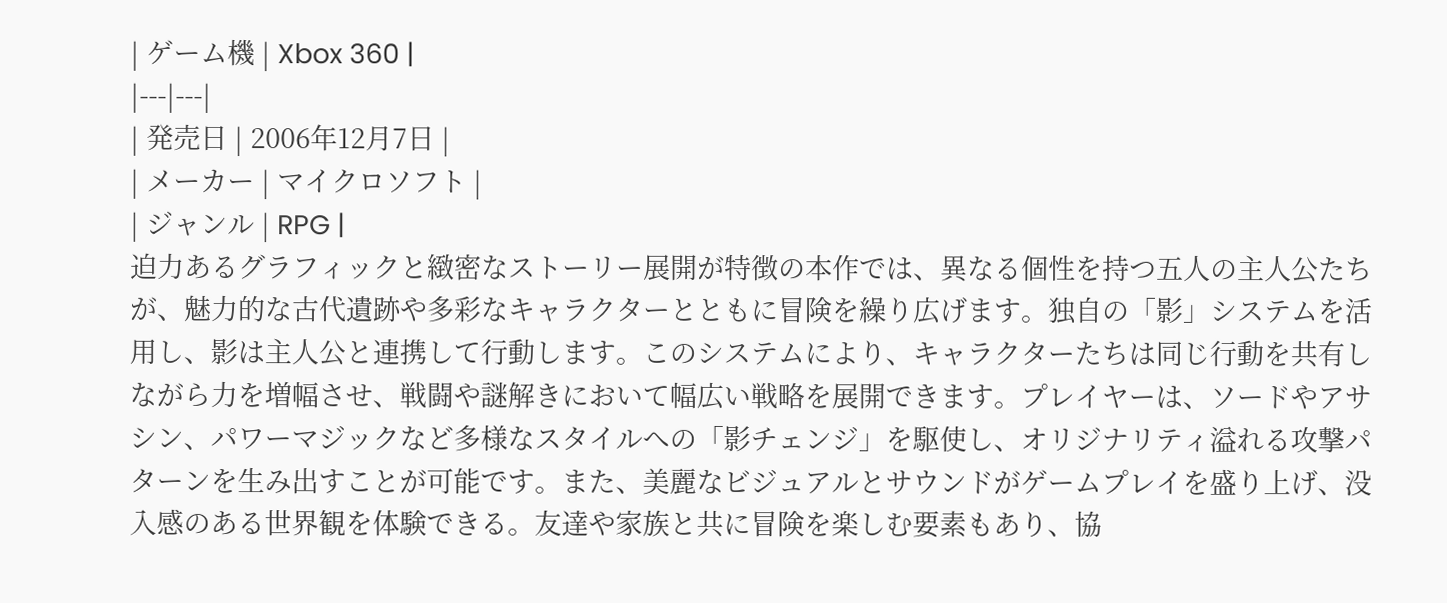| ゲーム機 | Xbox 360 |
|---|---|
| 発売日 | 2006年12月7日 |
| メーカー | マイクロソフト |
| ジャンル | RPG |
迫力あるグラフィックと緻密なストーリー展開が特徴の本作では、異なる個性を持つ五人の主人公たちが、魅力的な古代遺跡や多彩なキャラクターとともに冒険を繰り広げます。独自の「影」システムを活用し、影は主人公と連携して行動します。このシステムにより、キャラクターたちは同じ行動を共有しながら力を増幅させ、戦闘や謎解きにおいて幅広い戦略を展開できます。プレイヤーは、ソードやアサシン、パワーマジックなど多様なスタイルへの「影チェンジ」を駆使し、オリジナリティ溢れる攻撃パターンを生み出すことが可能です。また、美麗なビジュアルとサウンドがゲームプレイを盛り上げ、没入感のある世界観を体験できる。友達や家族と共に冒険を楽しむ要素もあり、協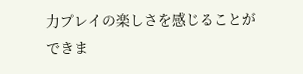力プレイの楽しさを感じることができま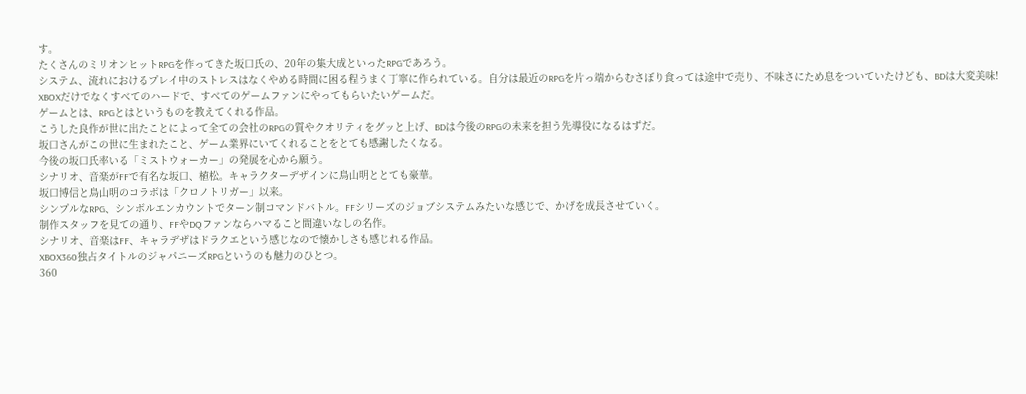す。
たくさんのミリオンヒットRPGを作ってきた坂口氏の、20年の集大成といったRPGであろう。
システム、流れにおけるプレイ中のストレスはなくやめる時間に困る程うまく丁寧に作られている。自分は最近のRPGを片っ端からむさぼり食っては途中で売り、不味さにため息をついていたけども、BDは大変美味!
XBOXだけでなくすべてのハードで、すべてのゲームファンにやってもらいたいゲームだ。
ゲームとは、RPGとはというものを教えてくれる作品。
こうした良作が世に出たことによって全ての会社のRPGの質やクオリティをグッと上げ、BDは今後のRPGの未来を担う先導役になるはずだ。
坂口さんがこの世に生まれたこと、ゲーム業界にいてくれることをとても感謝したくなる。
今後の坂口氏率いる「ミストウォーカー」の発展を心から願う。
シナリオ、音楽がFFで有名な坂口、植松。キャラクターデザインに鳥山明ととても豪華。
坂口博信と鳥山明のコラボは「クロノトリガー」以来。
シンプルなRPG、シンボルエンカウントでターン制コマンドバトル。FFシリーズのジョブシステムみたいな感じで、かげを成長させていく。
制作スタッフを見ての通り、FFやDQファンならハマること間違いなしの名作。
シナリオ、音楽はFF、キャラデザはドラクエという感じなので懐かしさも感じれる作品。
XBOX360独占タイトルのジャパニーズRPGというのも魅力のひとつ。
360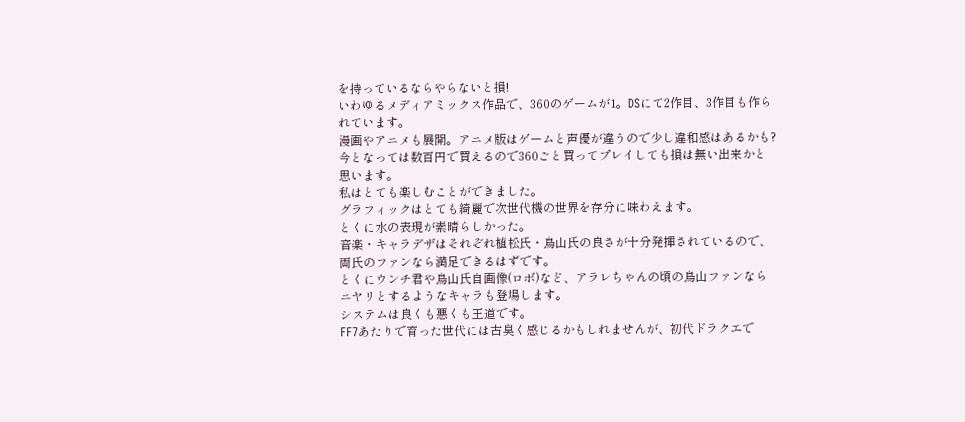を持っているならやらないと損!
いわゆるメディアミックス作品で、360のゲームが1。DSにて2作目、3作目も作られています。
漫画やアニメも展開。アニメ版はゲームと声優が違うので少し違和感はあるかも?
今となっては数百円で買えるので360ごと買ってプレイしても損は無い出来かと思います。
私はとても楽しむことができました。
グラフィックはとても綺麗で次世代機の世界を存分に味わえます。
とくに水の表現が素晴らしかった。
音楽・キャラデザはそれぞれ植松氏・鳥山氏の良さが十分発揮されているので、
両氏のファンなら満足できるはずです。
とくにウンチ君や鳥山氏自画像(ロボ)など、アラレちゃんの頃の鳥山ファンなら
ニヤリとするようなキャラも登場します。
システムは良くも悪くも王道です。
FF7あたりで育った世代には古臭く感じるかもしれませんが、初代ドラクエで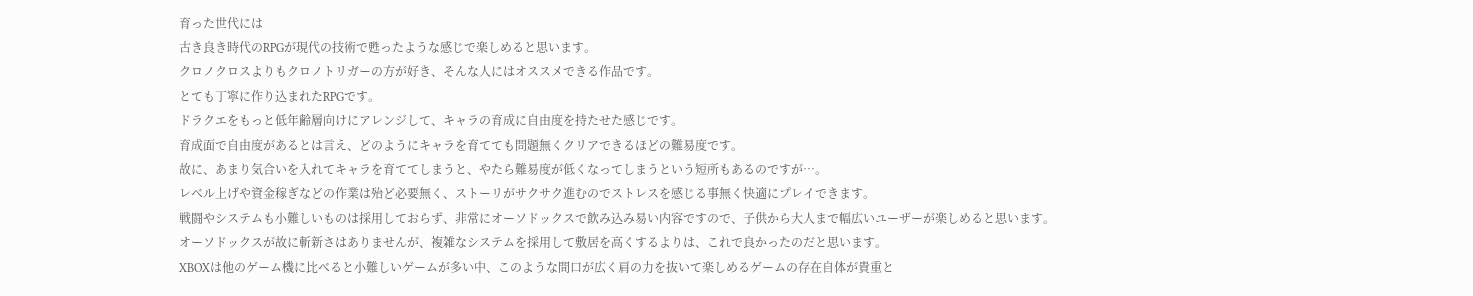育った世代には
古き良き時代のRPGが現代の技術で甦ったような感じで楽しめると思います。
クロノクロスよりもクロノトリガーの方が好き、そんな人にはオススメできる作品です。
とても丁寧に作り込まれたRPGです。
ドラクエをもっと低年齢層向けにアレンジして、キャラの育成に自由度を持たせた感じです。
育成面で自由度があるとは言え、どのようにキャラを育てても問題無くクリアできるほどの難易度です。
故に、あまり気合いを入れてキャラを育ててしまうと、やたら難易度が低くなってしまうという短所もあるのですが…。
レベル上げや資金稼ぎなどの作業は殆ど必要無く、ストーリがサクサク進むのでストレスを感じる事無く快適にプレイできます。
戦闘やシステムも小難しいものは採用しておらず、非常にオーソドックスで飲み込み易い内容ですので、子供から大人まで幅広いユーザーが楽しめると思います。
オーソドックスが故に斬新さはありませんが、複雑なシステムを採用して敷居を高くするよりは、これで良かったのだと思います。
XBOXは他のゲーム機に比べると小難しいゲームが多い中、このような間口が広く肩の力を抜いて楽しめるゲームの存在自体が貴重と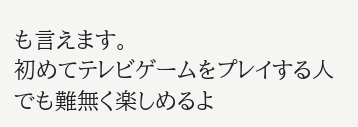も言えます。
初めてテレビゲームをプレイする人でも難無く楽しめるよ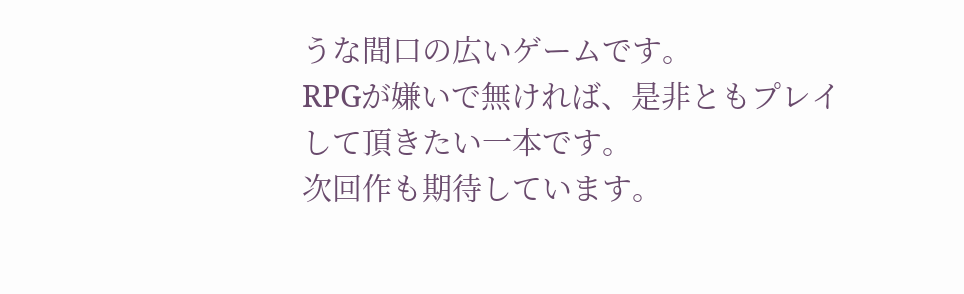うな間口の広いゲームです。
RPGが嫌いで無ければ、是非ともプレイして頂きたい一本です。
次回作も期待しています。